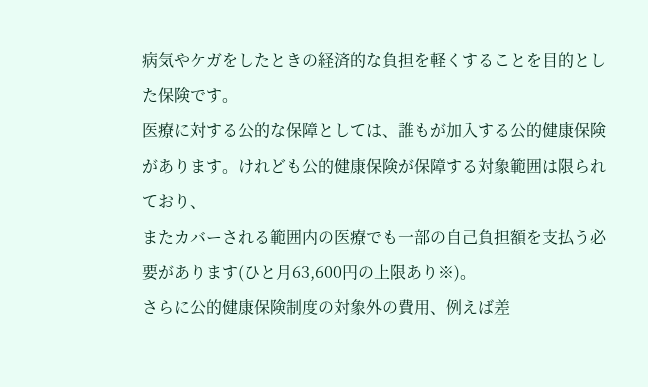病気やケガをしたときの経済的な負担を軽くすることを目的とした保険です。
医療に対する公的な保障としては、誰もが加入する公的健康保険があります。けれども公的健康保険が保障する対象範囲は限られており、
またカバーされる範囲内の医療でも一部の自己負担額を支払う必要があります(ひと月63,600円の上限あり※)。
さらに公的健康保険制度の対象外の費用、例えば差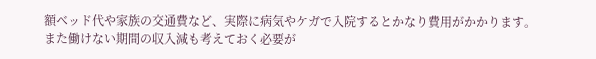額ベッド代や家族の交通費など、実際に病気やケガで入院するとかなり費用がかかります。
また働けない期間の収入減も考えておく必要が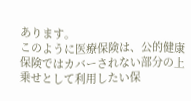あります。
このように医療保険は、公的健康保険ではカバーされない部分の上乗せとして利用したい保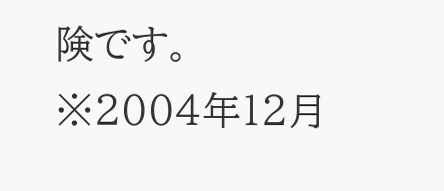険です。
※2004年12月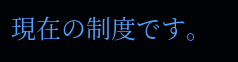現在の制度です。